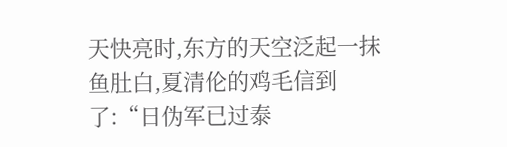天快亮时,东方的天空泛起一抹鱼肚白,夏清伦的鸡毛信到了:“日伪军已过泰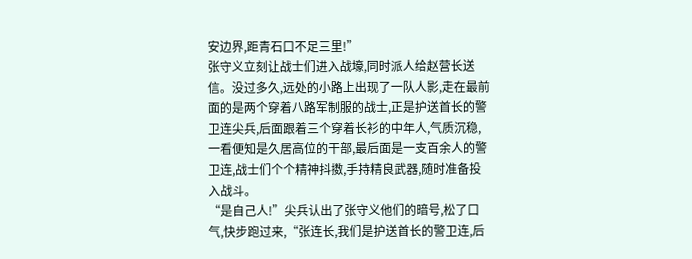安边界,距青石口不足三里!”
张守义立刻让战士们进入战壕,同时派人给赵营长送信。没过多久,远处的小路上出现了一队人影,走在最前面的是两个穿着八路军制服的战士,正是护送首长的警卫连尖兵,后面跟着三个穿着长衫的中年人,气质沉稳,一看便知是久居高位的干部,最后面是一支百余人的警卫连,战士们个个精神抖擞,手持精良武器,随时准备投入战斗。
“是自己人!”尖兵认出了张守义他们的暗号,松了口气,快步跑过来,“张连长,我们是护送首长的警卫连,后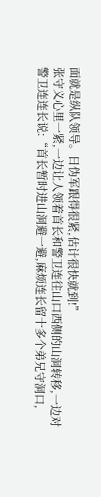面就是纵队领导。日伪军跟得很紧,估计很快就到!”
张守义心里一紧,一边让人领着首长和警卫连往山口西侧的山洞转移,一边对警卫连连长说:“首长暂时进山洞避一避,麻烦连长留十多个弟兄守洞口,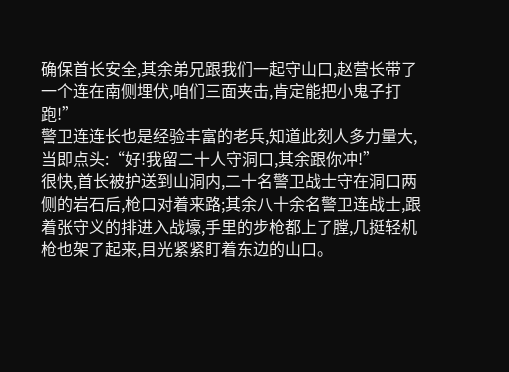确保首长安全,其余弟兄跟我们一起守山口,赵营长带了一个连在南侧埋伏,咱们三面夹击,肯定能把小鬼子打跑!”
警卫连连长也是经验丰富的老兵,知道此刻人多力量大,当即点头:“好!我留二十人守洞口,其余跟你冲!”
很快,首长被护送到山洞内,二十名警卫战士守在洞口两侧的岩石后,枪口对着来路;其余八十余名警卫连战士,跟着张守义的排进入战壕,手里的步枪都上了膛,几挺轻机枪也架了起来,目光紧紧盯着东边的山口。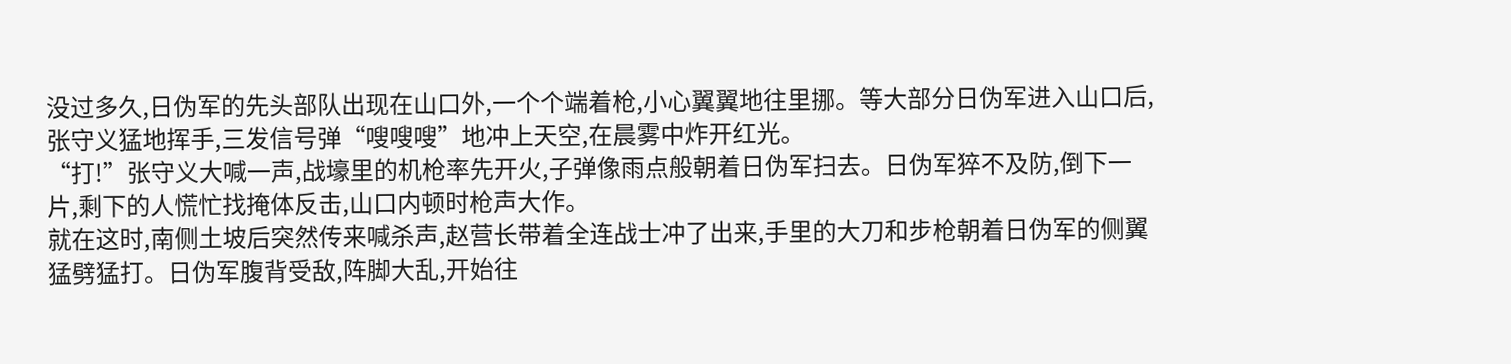没过多久,日伪军的先头部队出现在山口外,一个个端着枪,小心翼翼地往里挪。等大部分日伪军进入山口后,张守义猛地挥手,三发信号弹“嗖嗖嗖”地冲上天空,在晨雾中炸开红光。
“打!”张守义大喊一声,战壕里的机枪率先开火,子弹像雨点般朝着日伪军扫去。日伪军猝不及防,倒下一片,剩下的人慌忙找掩体反击,山口内顿时枪声大作。
就在这时,南侧土坡后突然传来喊杀声,赵营长带着全连战士冲了出来,手里的大刀和步枪朝着日伪军的侧翼猛劈猛打。日伪军腹背受敌,阵脚大乱,开始往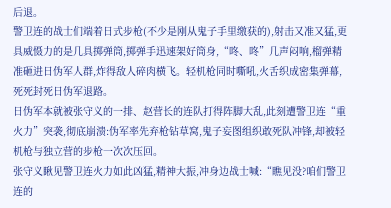后退。
警卫连的战士们端着日式步枪(不少是刚从鬼子手里缴获的),射击又准又猛,更具威慑力的是几具掷弹筒,掷弹手迅速架好筒身,“咚、咚”几声闷响,榴弹精准砸进日伪军人群,炸得敌人碎肉横飞。轻机枪同时嘶吼,火舌织成密集弹幕,死死封死日伪军退路。
日伪军本就被张守义的一排、赵营长的连队打得阵脚大乱,此刻遭警卫连“重火力”突袭,彻底崩溃:伪军率先弃枪钻草窝,鬼子妄图组织敢死队冲锋,却被轻机枪与独立营的步枪一次次压回。
张守义瞅见警卫连火力如此凶猛,精神大振,冲身边战士喊:“瞧见没?咱们警卫连的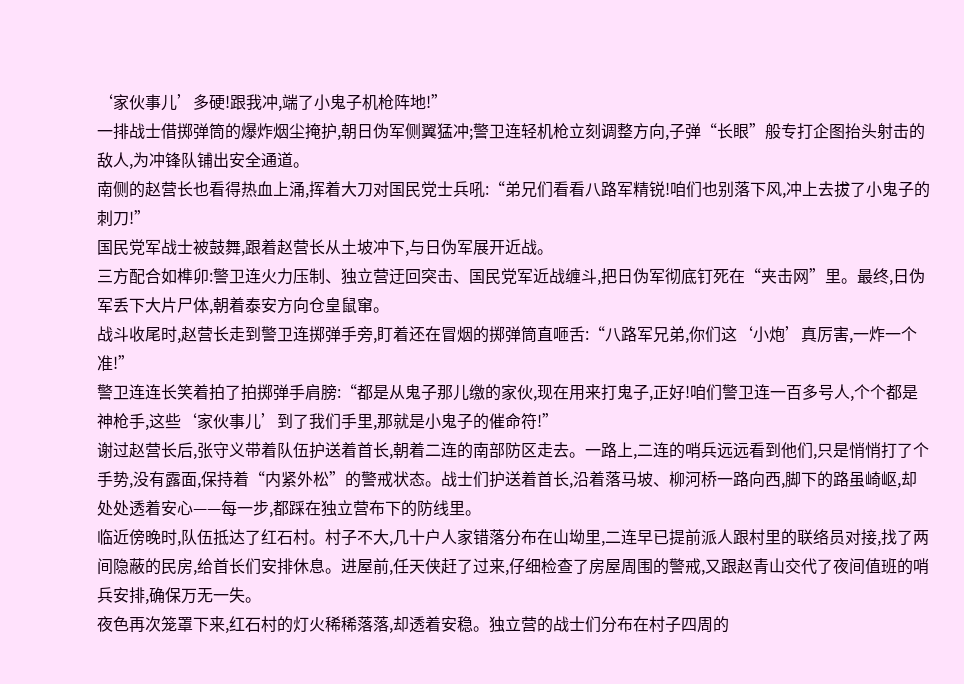‘家伙事儿’多硬!跟我冲,端了小鬼子机枪阵地!”
一排战士借掷弹筒的爆炸烟尘掩护,朝日伪军侧翼猛冲;警卫连轻机枪立刻调整方向,子弹“长眼”般专打企图抬头射击的敌人,为冲锋队铺出安全通道。
南侧的赵营长也看得热血上涌,挥着大刀对国民党士兵吼:“弟兄们看看八路军精锐!咱们也别落下风,冲上去拔了小鬼子的刺刀!”
国民党军战士被鼓舞,跟着赵营长从土坡冲下,与日伪军展开近战。
三方配合如榫卯:警卫连火力压制、独立营迂回突击、国民党军近战缠斗,把日伪军彻底钉死在“夹击网”里。最终,日伪军丢下大片尸体,朝着泰安方向仓皇鼠窜。
战斗收尾时,赵营长走到警卫连掷弹手旁,盯着还在冒烟的掷弹筒直咂舌:“八路军兄弟,你们这‘小炮’真厉害,一炸一个准!”
警卫连连长笑着拍了拍掷弹手肩膀:“都是从鬼子那儿缴的家伙,现在用来打鬼子,正好!咱们警卫连一百多号人,个个都是神枪手,这些‘家伙事儿’到了我们手里,那就是小鬼子的催命符!”
谢过赵营长后,张守义带着队伍护送着首长,朝着二连的南部防区走去。一路上,二连的哨兵远远看到他们,只是悄悄打了个手势,没有露面,保持着“内紧外松”的警戒状态。战士们护送着首长,沿着落马坡、柳河桥一路向西,脚下的路虽崎岖,却处处透着安心——每一步,都踩在独立营布下的防线里。
临近傍晚时,队伍抵达了红石村。村子不大,几十户人家错落分布在山坳里,二连早已提前派人跟村里的联络员对接,找了两间隐蔽的民房,给首长们安排休息。进屋前,任天侠赶了过来,仔细检查了房屋周围的警戒,又跟赵青山交代了夜间值班的哨兵安排,确保万无一失。
夜色再次笼罩下来,红石村的灯火稀稀落落,却透着安稳。独立营的战士们分布在村子四周的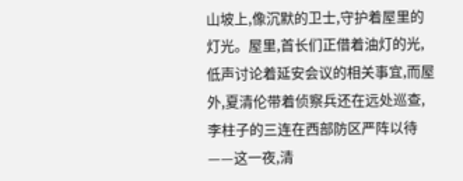山坡上,像沉默的卫士,守护着屋里的灯光。屋里,首长们正借着油灯的光,低声讨论着延安会议的相关事宜,而屋外,夏清伦带着侦察兵还在远处巡查,李柱子的三连在西部防区严阵以待——这一夜,清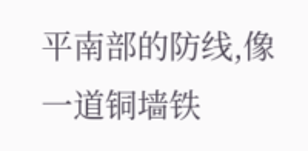平南部的防线,像一道铜墙铁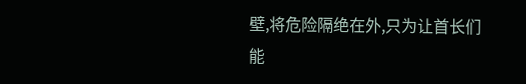壁,将危险隔绝在外,只为让首长们能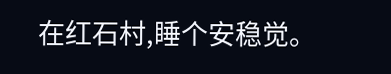在红石村,睡个安稳觉。